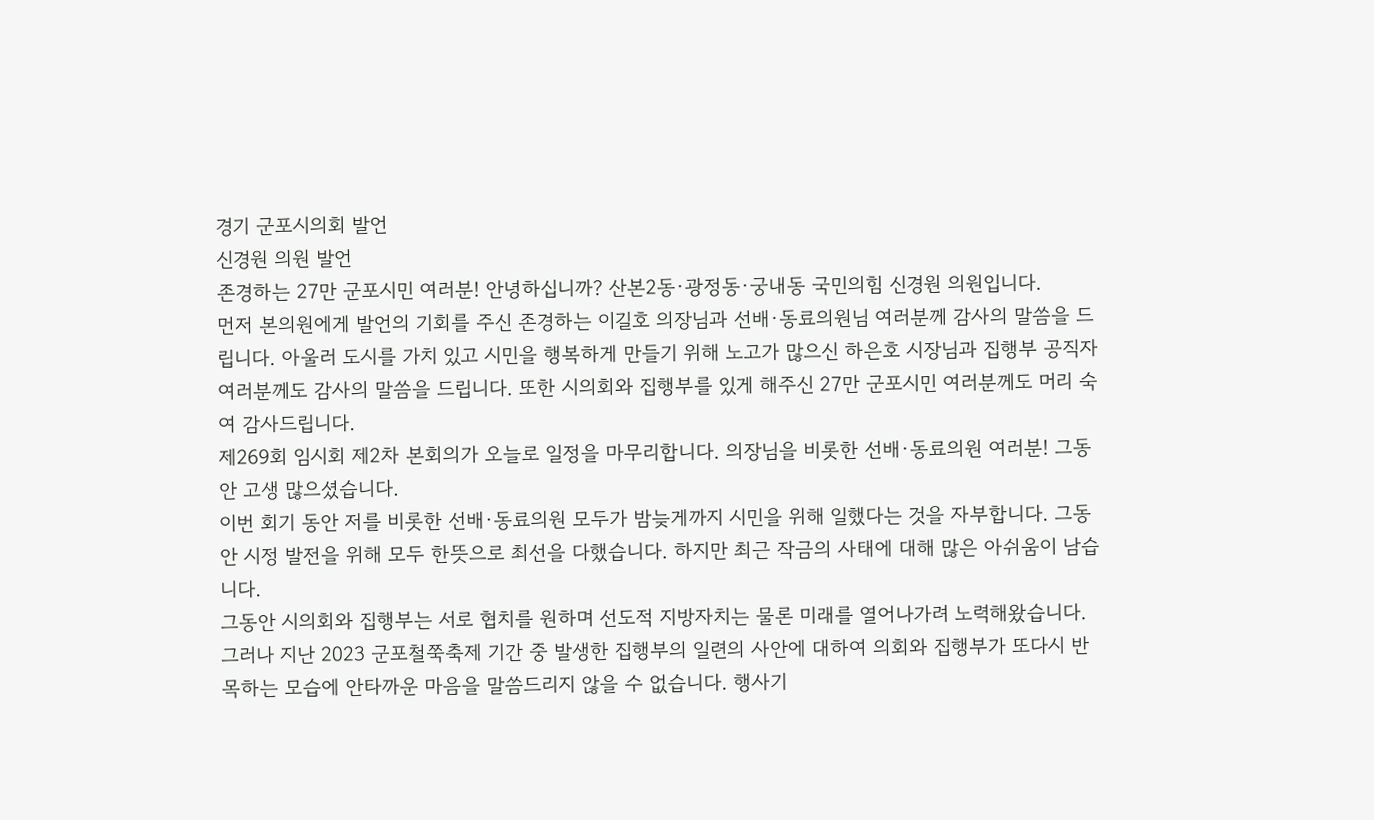경기 군포시의회 발언
신경원 의원 발언
존경하는 27만 군포시민 여러분! 안녕하십니까? 산본2동·광정동·궁내동 국민의힘 신경원 의원입니다.
먼저 본의원에게 발언의 기회를 주신 존경하는 이길호 의장님과 선배·동료의원님 여러분께 감사의 말씀을 드립니다. 아울러 도시를 가치 있고 시민을 행복하게 만들기 위해 노고가 많으신 하은호 시장님과 집행부 공직자 여러분께도 감사의 말씀을 드립니다. 또한 시의회와 집행부를 있게 해주신 27만 군포시민 여러분께도 머리 숙여 감사드립니다.
제269회 임시회 제2차 본회의가 오늘로 일정을 마무리합니다. 의장님을 비롯한 선배·동료의원 여러분! 그동안 고생 많으셨습니다.
이번 회기 동안 저를 비롯한 선배·동료의원 모두가 밤늦게까지 시민을 위해 일했다는 것을 자부합니다. 그동안 시정 발전을 위해 모두 한뜻으로 최선을 다했습니다. 하지만 최근 작금의 사태에 대해 많은 아쉬움이 남습니다.
그동안 시의회와 집행부는 서로 협치를 원하며 선도적 지방자치는 물론 미래를 열어나가려 노력해왔습니다. 그러나 지난 2023 군포철쭉축제 기간 중 발생한 집행부의 일련의 사안에 대하여 의회와 집행부가 또다시 반목하는 모습에 안타까운 마음을 말씀드리지 않을 수 없습니다. 행사기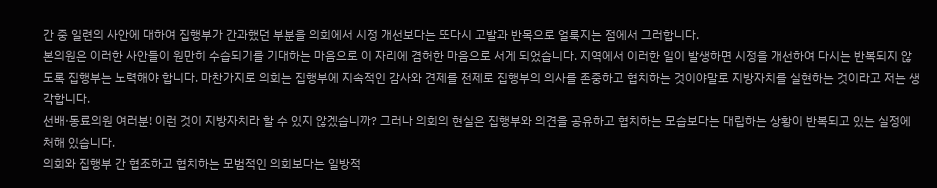간 중 일련의 사안에 대하여 집행부가 간과했던 부분을 의회에서 시정 개선보다는 또다시 고발과 반목으로 얼룩지는 점에서 그러합니다.
본의원은 이러한 사안들이 원만히 수습되기를 기대하는 마음으로 이 자리에 겸허한 마음으로 서게 되었습니다. 지역에서 이러한 일이 발생하면 시정을 개선하여 다시는 반복되지 않도록 집행부는 노력해야 합니다. 마찬가지로 의회는 집행부에 지속적인 감사와 견제를 전제로 집행부의 의사를 존중하고 협치하는 것이야말로 지방자치를 실현하는 것이라고 저는 생각합니다.
선배·동료의원 여러분! 이런 것이 지방자치라 할 수 있지 않겠습니까? 그러나 의회의 현실은 집행부와 의견을 공유하고 협치하는 모습보다는 대립하는 상황이 반복되고 있는 실정에 처해 있습니다.
의회와 집행부 간 협조하고 협치하는 모범적인 의회보다는 일방적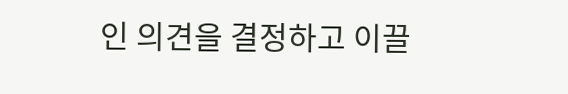인 의견을 결정하고 이끌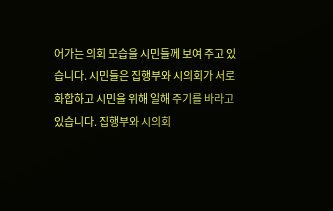어가는 의회 모습을 시민들께 보여 주고 있습니다. 시민들은 집행부와 시의회가 서로 화합하고 시민을 위해 일해 주기를 바라고 있습니다. 집행부와 시의회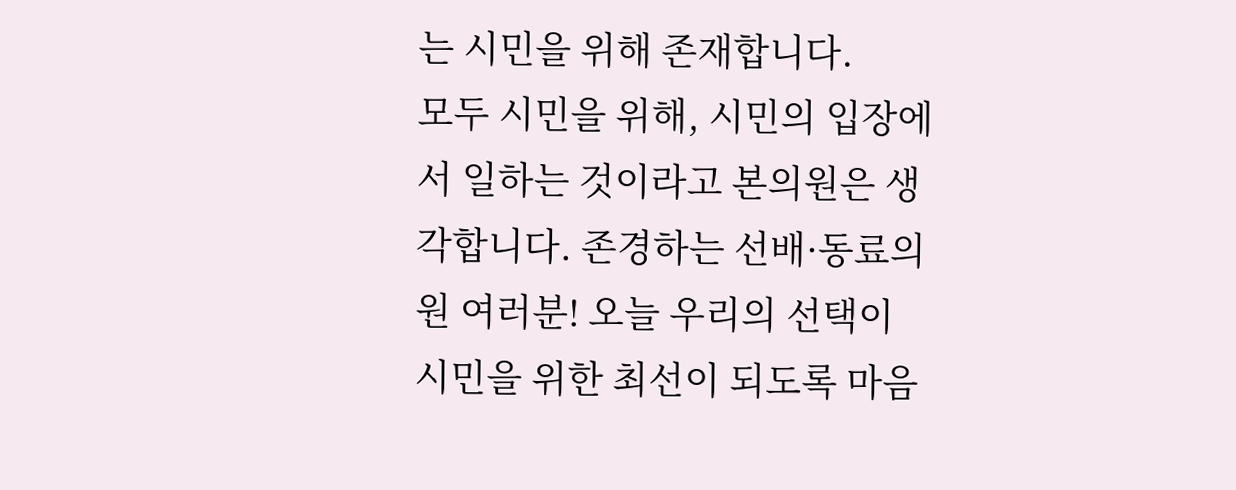는 시민을 위해 존재합니다.
모두 시민을 위해, 시민의 입장에서 일하는 것이라고 본의원은 생각합니다. 존경하는 선배·동료의원 여러분! 오늘 우리의 선택이 시민을 위한 최선이 되도록 마음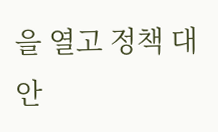을 열고 정책 대안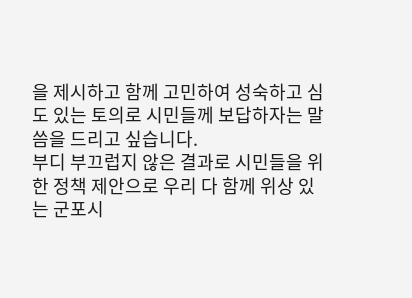을 제시하고 함께 고민하여 성숙하고 심도 있는 토의로 시민들께 보답하자는 말씀을 드리고 싶습니다.
부디 부끄럽지 않은 결과로 시민들을 위한 정책 제안으로 우리 다 함께 위상 있는 군포시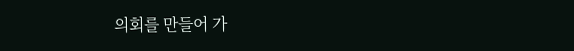의회를 만들어 가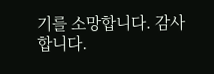기를 소망합니다. 감사합니다.